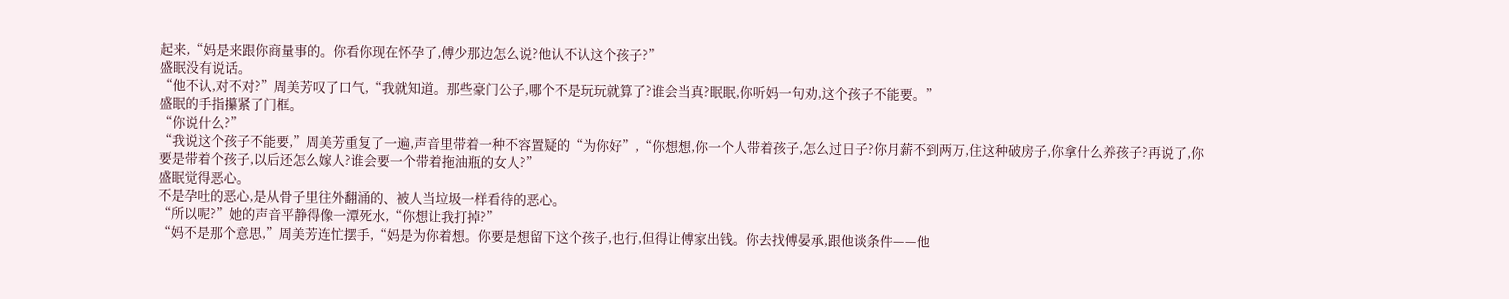起来,“妈是来跟你商量事的。你看你现在怀孕了,傅少那边怎么说?他认不认这个孩子?”
盛眠没有说话。
“他不认,对不对?”周美芳叹了口气,“我就知道。那些豪门公子,哪个不是玩玩就算了?谁会当真?眠眠,你听妈一句劝,这个孩子不能要。”
盛眠的手指攥紧了门框。
“你说什么?”
“我说这个孩子不能要,”周美芳重复了一遍,声音里带着一种不容置疑的“为你好”,“你想想,你一个人带着孩子,怎么过日子?你月薪不到两万,住这种破房子,你拿什么养孩子?再说了,你要是带着个孩子,以后还怎么嫁人?谁会要一个带着拖油瓶的女人?”
盛眠觉得恶心。
不是孕吐的恶心,是从骨子里往外翻涌的、被人当垃圾一样看待的恶心。
“所以呢?”她的声音平静得像一潭死水,“你想让我打掉?”
“妈不是那个意思,”周美芳连忙摆手,“妈是为你着想。你要是想留下这个孩子,也行,但得让傅家出钱。你去找傅晏承,跟他谈条件——他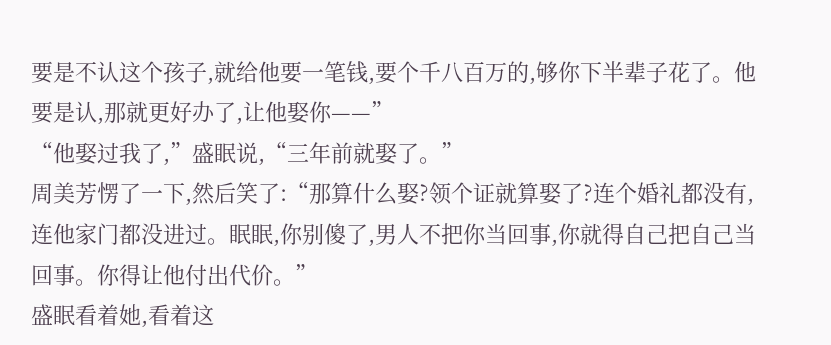要是不认这个孩子,就给他要一笔钱,要个千八百万的,够你下半辈子花了。他要是认,那就更好办了,让他娶你——”
“他娶过我了,”盛眠说,“三年前就娶了。”
周美芳愣了一下,然后笑了:“那算什么娶?领个证就算娶了?连个婚礼都没有,连他家门都没进过。眠眠,你别傻了,男人不把你当回事,你就得自己把自己当回事。你得让他付出代价。”
盛眠看着她,看着这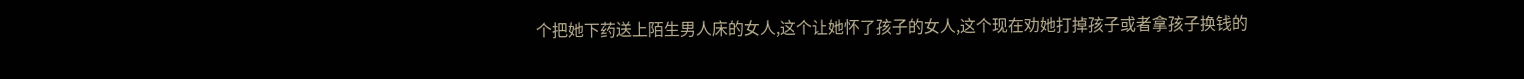个把她下药送上陌生男人床的女人,这个让她怀了孩子的女人,这个现在劝她打掉孩子或者拿孩子换钱的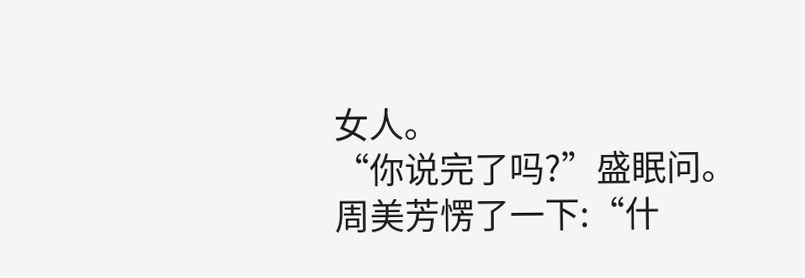女人。
“你说完了吗?”盛眠问。
周美芳愣了一下:“什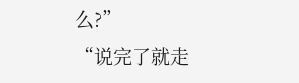么?”
“说完了就走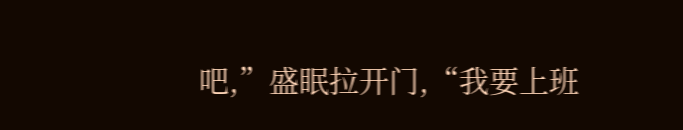吧,”盛眠拉开门,“我要上班